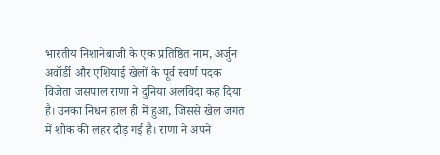भारतीय निशानेबाजी के एक प्रतिष्ठित नाम, अर्जुन अवॉर्डी और एशियाई खेलों के पूर्व स्वर्ण पदक विजेता जसपाल राणा ने दुनिया अलविदा कह दिया है। उनका निधन हाल ही में हुआ, जिससे खेल जगत में शोक की लहर दौड़ गई है। राणा ने अपने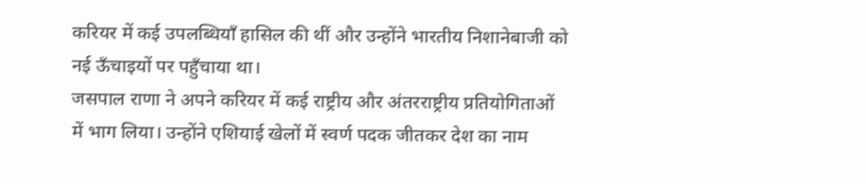करियर में कई उपलब्धियाँ हासिल की थीं और उन्होंने भारतीय निशानेबाजी को नई ऊँचाइयों पर पहुँचाया था।
जसपाल राणा ने अपने करियर में कई राष्ट्रीय और अंतरराष्ट्रीय प्रतियोगिताओं में भाग लिया। उन्होंने एशियाई खेलों में स्वर्ण पदक जीतकर देश का नाम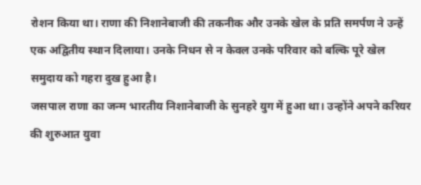रोशन किया था। राणा की निशानेबाजी की तकनीक और उनके खेल के प्रति समर्पण ने उन्हें एक अद्वितीय स्थान दिलाया। उनके निधन से न केवल उनके परिवार को बल्कि पूरे खेल समुदाय को गहरा दुख हुआ है।
जसपाल राणा का जन्म भारतीय निशानेबाजी के सुनहरे युग में हुआ था। उन्होंने अपने करियर की शुरुआत युवा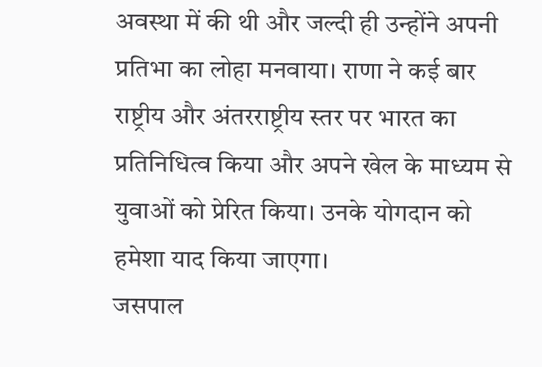अवस्था में की थी और जल्दी ही उन्होंने अपनी प्रतिभा का लोहा मनवाया। राणा ने कई बार राष्ट्रीय और अंतरराष्ट्रीय स्तर पर भारत का प्रतिनिधित्व किया और अपने खेल के माध्यम से युवाओं को प्रेरित किया। उनके योगदान को हमेशा याद किया जाएगा।
जसपाल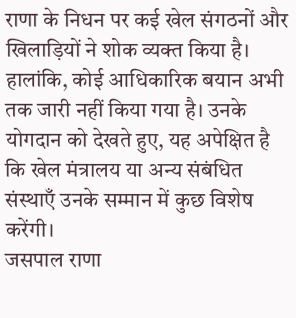राणा के निधन पर कई खेल संगठनों और खिलाड़ियों ने शोक व्यक्त किया है। हालांकि, कोई आधिकारिक बयान अभी तक जारी नहीं किया गया है। उनके योगदान को देखते हुए, यह अपेक्षित है कि खेल मंत्रालय या अन्य संबंधित संस्थाएँ उनके सम्मान में कुछ विशेष करेंगी।
जसपाल राणा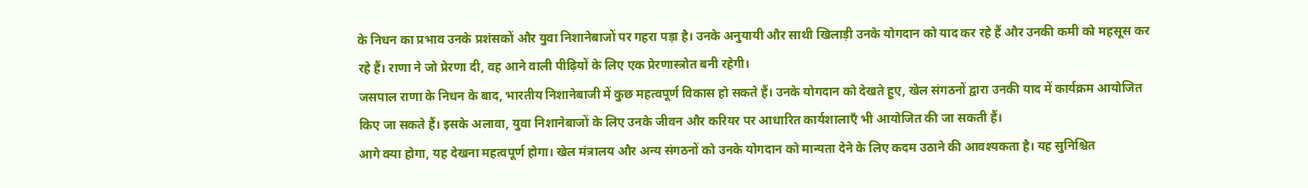के निधन का प्रभाव उनके प्रशंसकों और युवा निशानेबाजों पर गहरा पड़ा है। उनके अनुयायी और साथी खिलाड़ी उनके योगदान को याद कर रहे हैं और उनकी कमी को महसूस कर रहे हैं। राणा ने जो प्रेरणा दी, वह आने वाली पीढ़ियों के लिए एक प्रेरणास्त्रोत बनी रहेगी।
जसपाल राणा के निधन के बाद, भारतीय निशानेबाजी में कुछ महत्वपूर्ण विकास हो सकते हैं। उनके योगदान को देखते हुए, खेल संगठनों द्वारा उनकी याद में कार्यक्रम आयोजित किए जा सकते हैं। इसके अलावा, युवा निशानेबाजों के लिए उनके जीवन और करियर पर आधारित कार्यशालाएँ भी आयोजित की जा सकती हैं।
आगे क्या होगा, यह देखना महत्वपूर्ण होगा। खेल मंत्रालय और अन्य संगठनों को उनके योगदान को मान्यता देने के लिए कदम उठाने की आवश्यकता है। यह सुनिश्चित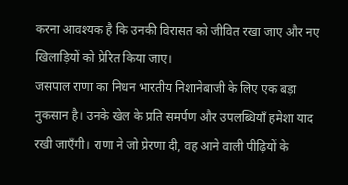करना आवश्यक है कि उनकी विरासत को जीवित रखा जाए और नए खिलाड़ियों को प्रेरित किया जाए।
जसपाल राणा का निधन भारतीय निशानेबाजी के लिए एक बड़ा नुकसान है। उनके खेल के प्रति समर्पण और उपलब्धियाँ हमेशा याद रखी जाएँगी। राणा ने जो प्रेरणा दी, वह आने वाली पीढ़ियों के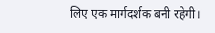लिए एक मार्गदर्शक बनी रहेगी।